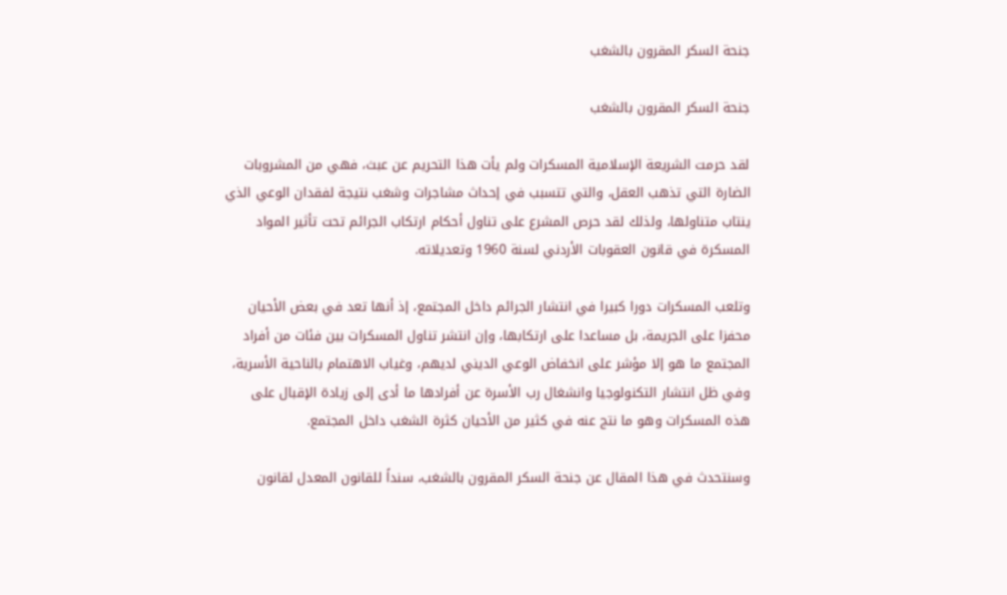جنحة السكر المقرون بالشغب

جنحة السكر المقرون بالشغب

لقد حرمت الشريعة الإسلامية المسكرات ولم يأت هذا التحريم عن عبث، فهي من المشروبات الضارة التي تذهب العقل، والتي تتسبب في إحداث مشاجرات وشغب نتيجة لفقدان الوعي الذي ينتاب متناولها، ولذلك لقد حرص المشرع على تناول أحكام ارتكاب الجرائم تحت تأثير المواد المسكرة في قانون العقوبات الأردني لسنة 1960 وتعديلاته.

وتلعب المسكرات دورا كبيرا في انتشار الجرائم داخل المجتمع، إذ أنها تعد في بعض الأحيان محفزا على الجريمة، بل مساعدا على ارتكابها، وإن انتشر تناول المسكرات بين فئات من أفراد المجتمع ما هو إلا مؤشر على انخفاض الوعي الديني لديهم، وغياب الاهتمام بالناحية الأسرية، وفي ظل انتشار التكنولوجيا وانشغال رب الأسرة عن أفرادها ما أدى إلى زيادة الإقبال على هذه المسكرات وهو ما نتج عنه في كثير من الأحيان كثرة الشغب داخل المجتمع.

وسنتحدث في هذا المقال عن جنحة السكر المقرون بالشغب، سنداً للقانون المعدل لقانون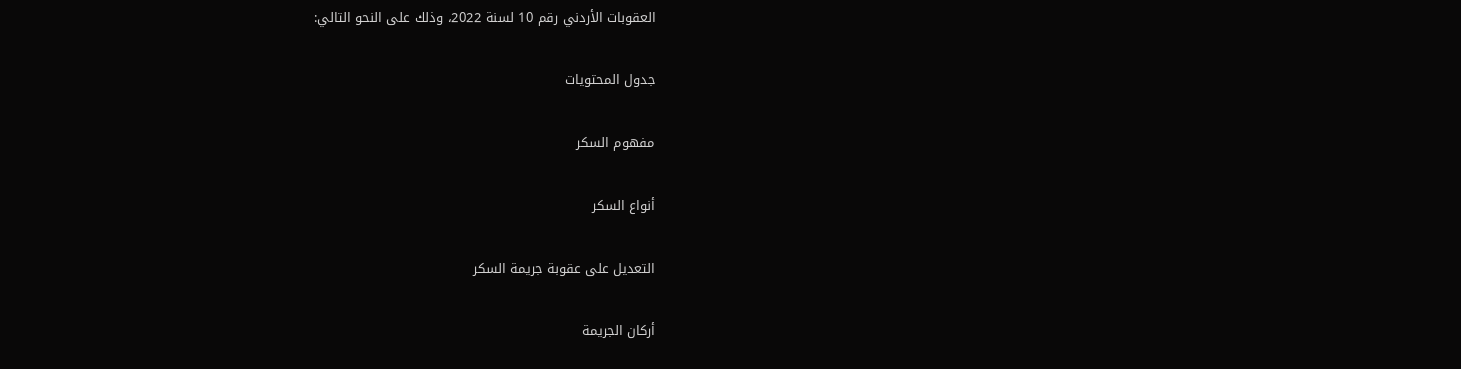العقوبات الأردني رقم 10 لسنة 2022، وذلك على النحو التالي:

جدول المحتويات

مفهوم السكر

أنواع السكر

التعديل على عقوبة جريمة السكر

أركان الجريمة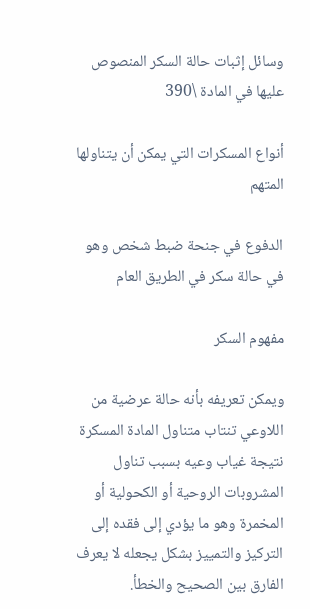وسائل إثبات حالة السكر المنصوص عليها في المادة \390

أنواع المسكرات التي يمكن أن يتناولها المتهم

الدفوع في جنحة ضبط شخص وهو في حالة سكر في الطريق العام

مفهوم السكر

ويمكن تعريفه بأنه حالة عرضية من اللاوعي تنتاب متناول المادة المسكرة نتيجة غياب وعيه بسبب تناول المشروبات الروحية أو الكحولية أو المخمرة وهو ما يؤدي إلى فقده إلى التركيز والتمييز بشكل يجعله لا يعرف الفارق بين الصحيح والخطأ.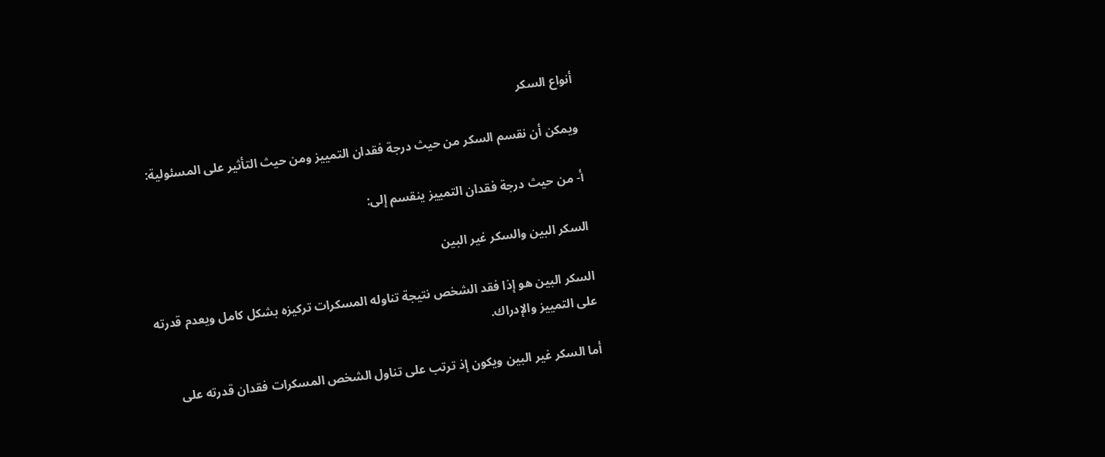أنواع السكر

ويمكن أن نقسم السكر من حيث درجة فقدان التمييز ومن حيث التأثير على المسئولية:

أ- من حيث درجة فقدان التمييز ينقسم إلى:

السكر البين والسكر غير البين

السكر البين هو إذا فقد الشخص نتيجة تناوله المسكرات تركيزه بشكل كامل ويعدم قدرته على التمييز والإدراك.

أما السكر غير البين ويكون إذ ترتب على تناول الشخص المسكرات فقدان قدرته على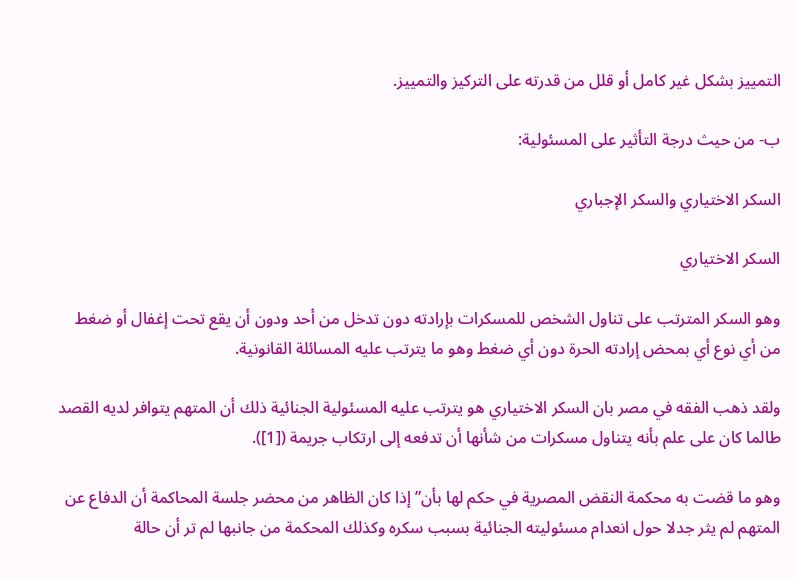التمييز بشكل غير كامل أو قلل من قدرته على التركيز والتمييز.

ب- من حيث درجة التأثير على المسئولية:

السكر الاختياري والسكر الإجباري

السكر الاختياري

وهو السكر المترتب على تناول الشخص للمسكرات بإرادته دون تدخل من أحد ودون أن يقع تحت إغفال أو ضغط من أي نوع أي بمحض إرادته الحرة دون أي ضغط وهو ما يترتب عليه المسائلة القانونية.

ولقد ذهب الفقه في مصر بان السكر الاختياري هو يترتب عليه المسئولية الجنائية ذلك أن المتهم يتوافر لديه القصد طالما كان على علم بأنه يتناول مسكرات من شأنها أن تدفعه إلى ارتكاب جريمة ([1]).

وهو ما قضت به محكمة النقض المصرية في حكم لها بأن” إذا كان الظاهر من محضر جلسة المحاكمة أن الدفاع عن المتهم لم يثر جدلا حول انعدام مسئوليته الجنائية بسبب سكره وكذلك المحكمة من جانبها لم تر أن حالة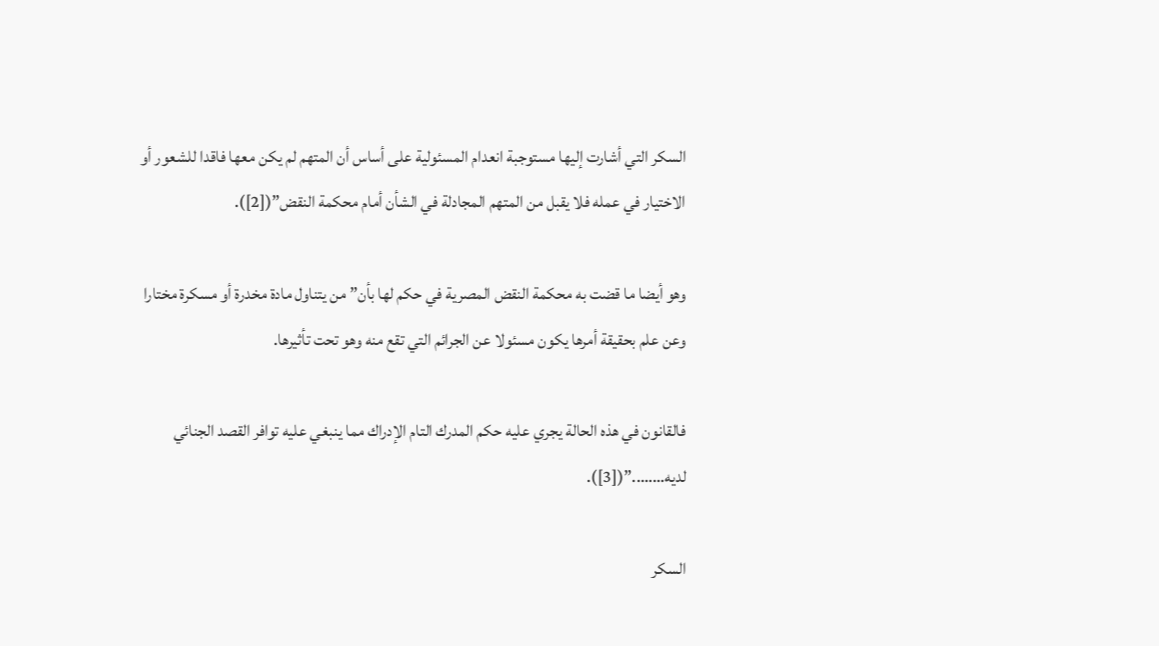السكر التي أشارت إليها مستوجبة انعدام المسئولية على أساس أن المتهم لم يكن معها فاقدا للشعور أو الاختيار في عمله فلا يقبل من المتهم المجادلة في الشأن أمام محكمة النقض”([2]).

وهو أيضا ما قضت به محكمة النقض المصرية في حكم لها بأن” من يتناول مادة مخدرة أو مسكرة مختارا وعن علم بحقيقة أمرها يكون مسئولا عن الجرائم التي تقع منه وهو تحت تأثيرها.

فالقانون في هذه الحالة يجري عليه حكم المدرك التام الإدراك مما ينبغي عليه توافر القصد الجنائي لديه……..”([3]).

السكر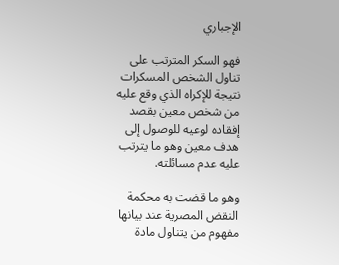الإجباري

فهو السكر المترتب على تناول الشخص المسكرات نتيجة للإكراه الذي وقع عليه من شخص معين بقصد إفقاده لوعيه للوصول إلى هدف معين وهو ما يترتب عليه عدم مسائلته.

وهو ما قضت به محكمة النقض المصرية عند بيانها مفهوم من يتناول مادة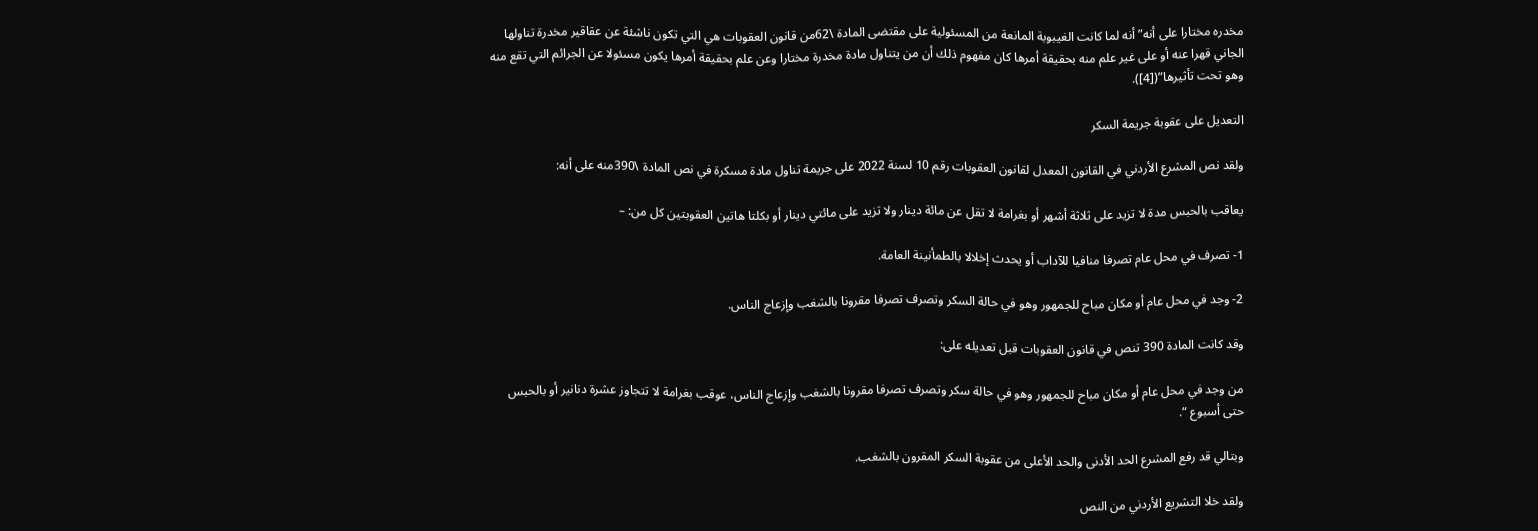مخدره مختارا على أنه” أنه لما كانت الغيبوبة المانعة من المسئولية على مقتضى المادة \62من قانون العقوبات هي التي تكون ناشئة عن عقاقير مخدرة تناولها الجاني قهرا عنه أو على غير علم منه بحقيقة أمرها كان مفهوم ذلك أن من يتناول مادة مخدرة مختارا وعن علم بحقيقة أمرها يكون مسئولا عن الجرائم التي تقع منه وهو تحت تأثيرها”([4]).

التعديل على عقوبة جريمة السكر

ولقد نص المشرع الأردني في القانون المعدل لقانون العقوبات رقم 10 لسنة 2022 على جريمة تناول مادة مسكرة في نص المادة \390منه على أنه:

يعاقب بالحبس مدة لا تزيد على ثلاثة أشهر أو بغرامة لا تقل عن مائة دينار ولا تزيد على مائتي دينار أو بكلتا هاتين العقوبتين كل من: –

1- تصرف في محل عام تصرفا منافيا للآداب أو يحدث إخلالا بالطمأنينة العامة.

2- وجد في محل عام أو مكان مباح للجمهور وهو في حالة السكر وتصرف تصرفا مقرونا بالشغب وإزعاج الناس.

وقد كانت المادة 390 تنص في قانون العقوبات قبل تعديله على:

من وجد في محل عام أو مكان مباح للجمهور وهو في حالة سكر وتصرف تصرفا مقرونا بالشغب وإزعاج الناس، عوقب بغرامة لا تتجاوز عشرة دنانير أو بالحبس حتى أسبوع “.

وبتالي قد رفع المشرع الحد الأدنى والحد الأعلى من عقوبة السكر المقرون بالشغب.

ولقد خلا التشريع الأردني من النص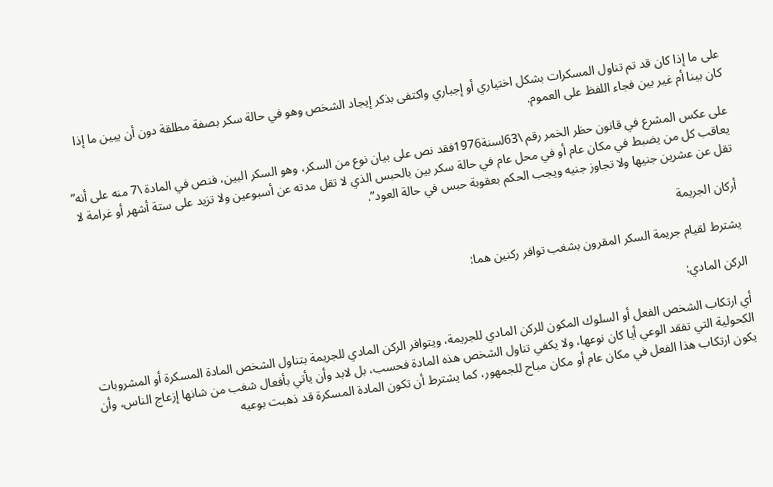على ما إذا كان قد تم تناول المسكرات بشكل اختياري أو إجباري واكتفى بذكر إيجاد الشخص وهو في حالة سكر بصفة مطلقة دون أن يبين ما إذا كان بينا أم غير بين فجاء اللفظ على العموم.

على عكس المشرع في قانون حظر الخمر رقم \63لسنة1976فقد نص على بيان نوع من السكر، وهو السكر البين، فنص في المادة \7 منه على أنه” يعاقب كل من يضبط في مكان عام أو في محل عام في حالة سكر بين بالحبس الذي لا تقل مدته عن أسبوعين ولا تزيد على ستة أشهر أو غرامة لا تقل عن عشرين جنيها ولا تجاوز جنيه ويجب الحكم بعقوبة حبس في حالة العود”.

أركان الجريمة

يشترط لقيام جريمة السكر المقرون بشغب توافر ركنين هما:

الركن المادي:

أي ارتكاب الشخص الفعل أو السلوك المكون للركن المادي للجريمة، ويتوافر الركن المادي للجريمة بتناول الشخص المادة المسكرة أو المشروبات الكحولية التي تفقد الوعي أيا كان نوعها، ولا يكفي تناول الشخص هذه المادة فحسب، بل لابد وأن يأتي بأفعال شغب من شانها إزعاج الناس، وأن يكون ارتكاب هذا الفعل في مكان عام أو مكان مباح للجمهور، كما يشترط أن تكون المادة المسكرة قد ذهبت بوعيه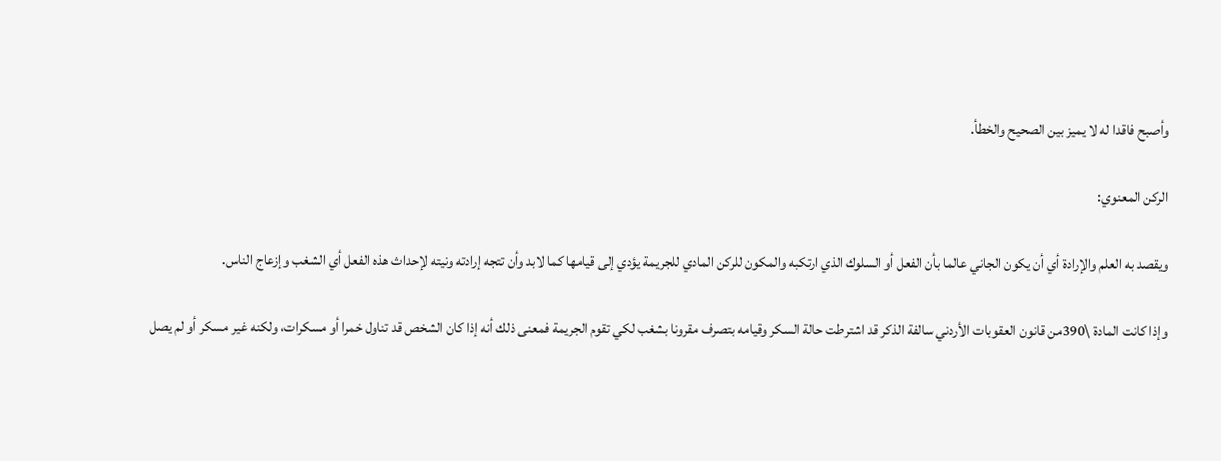وأصبح فاقدا له لا يميز بين الصحيح والخطأ.

الركن المعنوي:

ويقصد به العلم والإرادة أي أن يكون الجاني عالما بأن الفعل أو السلوك الذي ارتكبه والمكون للركن المادي للجريمة يؤدي إلى قيامها كما لابد وأن تتجه إرادته ونيته لإحداث هذه الفعل أي الشغب وإزعاج الناس.

وإذا كانت المادة \390من قانون العقوبات الأردني سالفة الذكر قد اشترطت حالة السكر وقيامه بتصرف مقرونا بشغب لكي تقوم الجريمة فمعنى ذلك أنه إذا كان الشخص قد تناول خمرا أو مسكرات، ولكنه غير مسكر أو لم يصل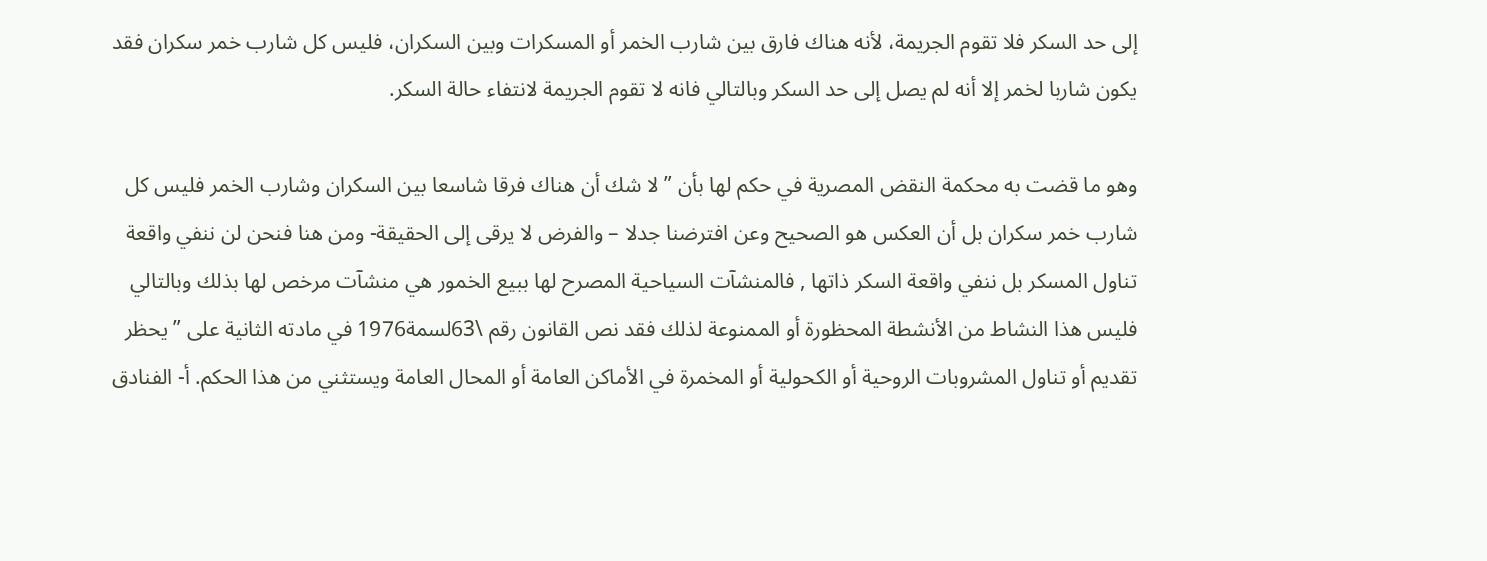إلى حد السكر فلا تقوم الجريمة، لأنه هناك فارق بين شارب الخمر أو المسكرات وبين السكران، فليس كل شارب خمر سكران فقد يكون شاربا لخمر إلا أنه لم يصل إلى حد السكر وبالتالي فانه لا تقوم الجريمة لانتفاء حالة السكر.

وهو ما قضت به محكمة النقض المصرية في حكم لها بأن ” لا شك أن هناك فرقا شاسعا بين السكران وشارب الخمر فليس كل شارب خمر سكران بل أن العكس هو الصحيح وعن افترضنا جدلا – والفرض لا يرقى إلى الحقيقة- ومن هنا فنحن لن ننفي واقعة تناول المسكر بل ننفي واقعة السكر ذاتها , فالمنشآت السياحية المصرح لها ببيع الخمور هي منشآت مرخص لها بذلك وبالتالي فليس هذا النشاط من الأنشطة المحظورة أو الممنوعة لذلك فقد نص القانون رقم \63لسمة1976 في مادته الثانية على ” يحظر تقديم أو تناول المشروبات الروحية أو الكحولية أو المخمرة في الأماكن العامة أو المحال العامة ويستثني من هذا الحكم. أ- الفنادق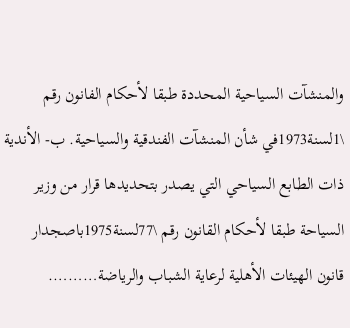والمنشآت السياحية المحددة طبقا لأحكام الفانون رقم \1لسنة1973في شأن المنشآت الفندقية والسياحية. ب- الأندية ذات الطابع السياحي التي يصدر بتحديدها قرار من وزير السياحة طبقا لأحكام القانون رقم \77لسنة1975باصجدار قانون الهيئات الأهلية لرعاية الشباب والرياضة……….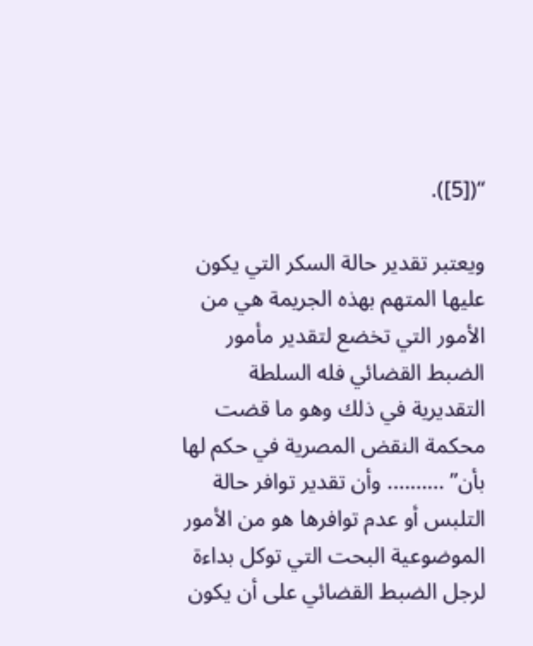“([5]).

ويعتبر تقدير حالة السكر التي يكون عليها المتهم بهذه الجريمة هي من الأمور التي تخضع لتقدير مأمور الضبط القضائي فله السلطة التقديرية في ذلك وهو ما قضت محكمة النقض المصرية في حكم لها بأن” ………. وأن تقدير توافر حالة التلبس أو عدم توافرها هو من الأمور الموضوعية البحت التي توكل بداءة لرجل الضبط القضائي على أن يكون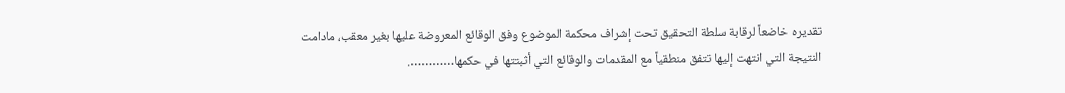تقديره خاضعاً لرقابة سلطة التحقيق تحت إشراف محكمة الموضوع وفق الوقائع المعروضة عليها بغير معقب، مادامت النتيجة التي انتهت إليها تتفق منطقياً مع المقدمات والوقائع التي أثبتتها في حكمها………….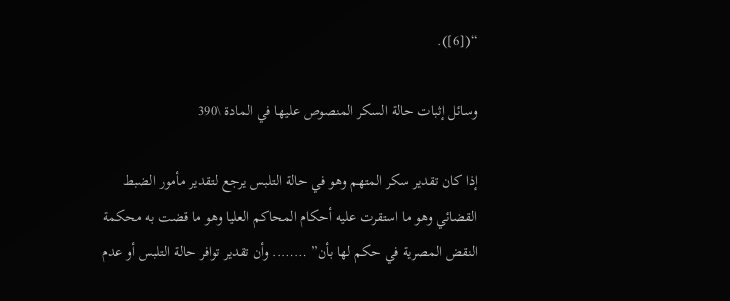“([6]).

وسائل إثبات حالة السكر المنصوص عليها في المادة \390

إذا كان تقدير سكر المتهم وهو في حالة التلبس يرجع لتقدير مأمور الضبط القضائي وهو ما استقرت عليه أحكام المحاكم العليا وهو ما قضت به محكمة النقض المصرية في حكم لها بأن” …….. وأن تقدير توافر حالة التلبس أو عدم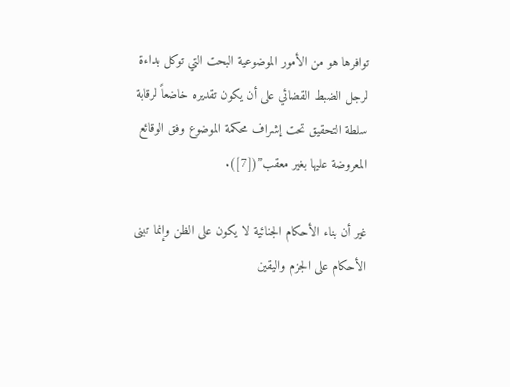توافرها هو من الأمور الموضوعية البحت التي توكل بداءة لرجل الضبط القضائي على أن يكون تقديره خاضعاً لرقابة سلطة التحقيق تحت إشراف محكمة الموضوع وفق الوقائع المعروضة عليها بغير معقب”([7]).

غير أن بناء الأحكام الجنائية لا يكون على الظن وإنما تبنى الأحكام على الجزم واليقين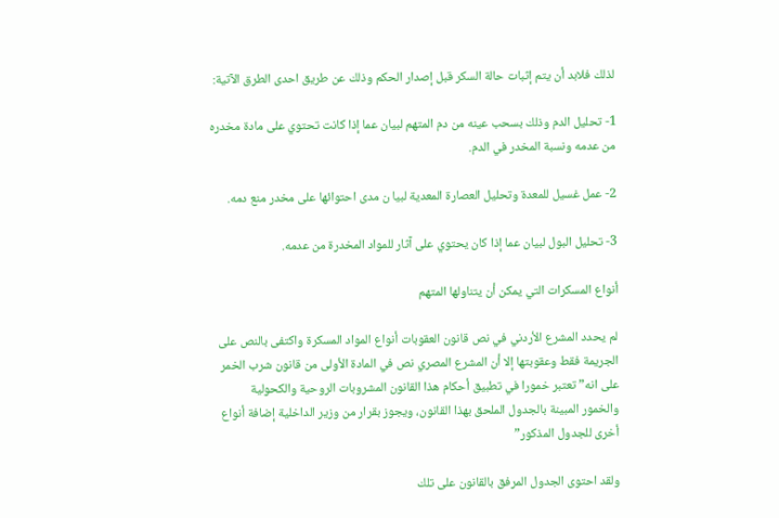لذلك فلابد أن يتم إثبات حالة السكر قبل إصدار الحكم وذلك عن طريق احدى الطرق الآتية:

1- تحليل الدم وذلك بسحب عينه من دم المتهم لبيان عما إذا كانت تحتوي على مادة مخدره من عدمه ونسبة المخدر في الدم.

2- عمل غسيل للمعدة وتحليل العصارة المعدية لبيا ن مدى احتوائها على مخدر منع دمه.

3- تحليل البول لبيان عما إذا كان يحتوي على آثار للمواد المخدرة من عدمه.

أنواع المسكرات التي يمكن أن يتناولها المتهم

لم يحدد المشرع الأردني في نص قانون العقوبات أنواع المواد المسكرة واكتفى بالنص على الجريمة فقط وعقوبتها إلا أن المشرع المصري نص في المادة الأولى من قانون شرب الخمر على انه” تعتبر خمورا في تطبيق أحكام هذا القانون المشروبات الروحية والكحولية والخمور المبينة بالجدول الملحق بهذا القانون، ويجوز بقرار من وزير الداخلية إضافة أنواع أخرى للجدول المذكور”

ولقد احتوى الجدول المرفق بالقانون على تلك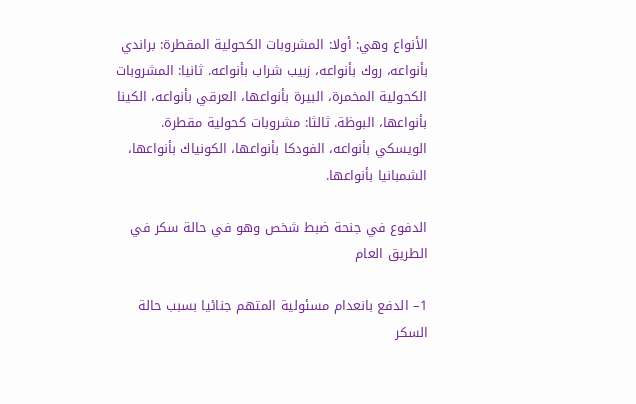الأنواع وهي: أولا: المشروبات الكحولية المقطرة: براندي بأنواعه، روك بأنواعه، زبيب شراب بأنواعه. ثانيا: المشروبات الكحولية المخمرة، البيرة بأنواعها، العرقي بأنواعه، الكينا بأنواعها، البوظة. ثالثا: مشروبات كحولية مقطرة. الويسكي بأنواعه، الفودكا بأنواعها، الكونياك بأنواعها، الشمبانيا بأنواعها.

الدفوع في جنحة ضبط شخص وهو في حالة سكر في الطريق العام

1– الدفع بانعدام مسئولية المتهم جنائيا بسبب حالة السكر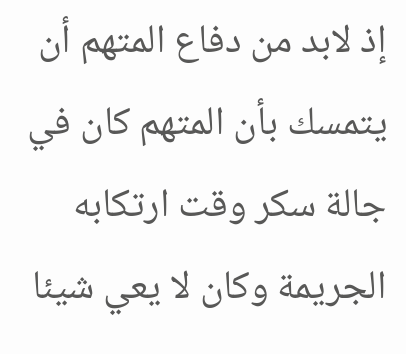إذ لابد من دفاع المتهم أن يتمسك بأن المتهم كان في جالة سكر وقت ارتكابه الجريمة وكان لا يعي شيئا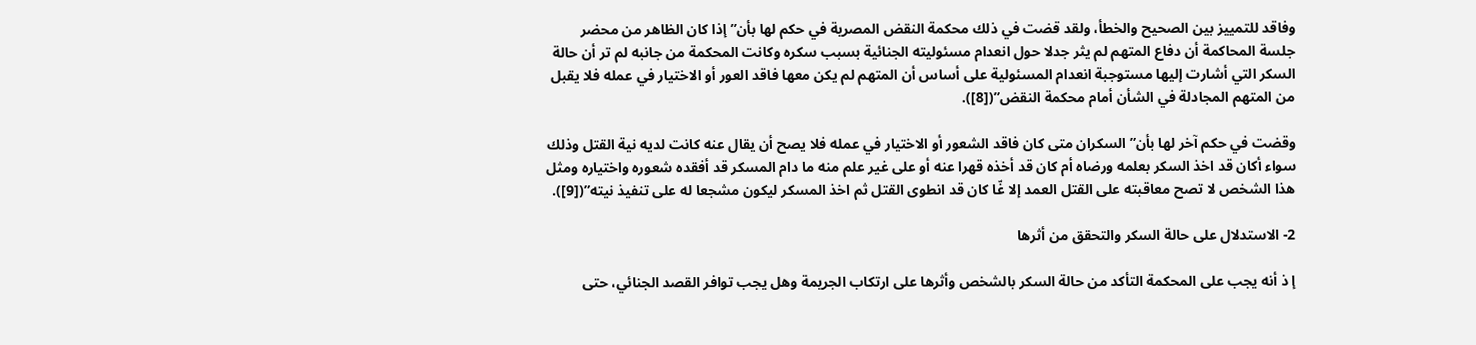وفاقد للتمييز بين الصحيح والخطأ، ولقد قضت في ذلك محكمة النقض المصرية في حكم لها بأن” إذا كان الظاهر من محضر جلسة المحاكمة أن دفاع المتهم لم يثر جدلا حول انعدام مسئوليته الجنائية بسبب سكره وكانت المحكمة من جانبه لم تر أن حالة السكر التي أشارت إليها مستوجبة انعدام المسئولية على أساس أن المتهم لم يكن معها فاقد العور أو الاختيار في عمله فلا يقبل من المتهم المجادلة في الشأن أمام محكمة النقض”([8]).

وقضت في حكم آخر لها بأن” السكران متى كان فاقد الشعور أو الاختيار في عمله فلا يصح أن يقال عنه كانت لديه نية القتل وذلك سواء أكان قد اخذ السكر بعلمه ورضاه أم كان قد أخذه قهرا عنه أو على غير علم منه ما دام المسكر قد أفقده شعوره واختياره ومثل هذا الشخص لا تصح معاقبته على القتل العمد إلا غّا كان قد انطوى القتل ثم اخذ المسكر ليكون مشجعا له على تنفيذ نيته”([9]).

2- الاستدلال على حالة السكر والتحقق من أثرها

إ ذ أنه يجب على المحكمة التأكد من حالة السكر بالشخص وأثرها على ارتكاب الجريمة وهل يجب توافر القصد الجنائي، حتى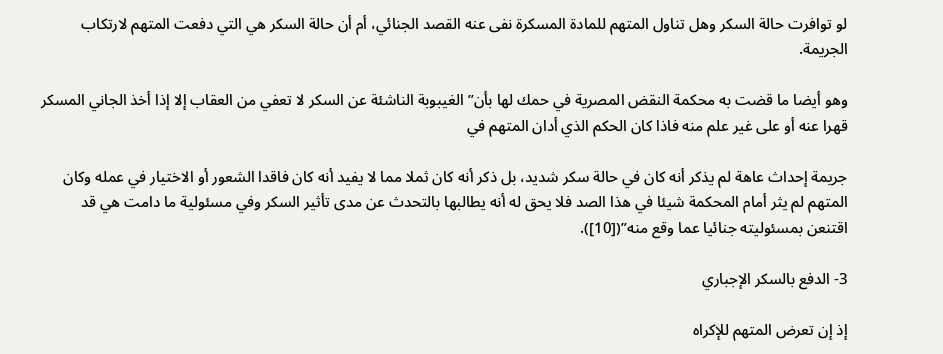لو توافرت حالة السكر وهل تناول المتهم للمادة المسكرة نفى عنه القصد الجنائي، أم أن حالة السكر هي التي دفعت المتهم لارتكاب الجريمة.

وهو أيضا ما قضت به محكمة النقض المصرية في حمك لها بأن” الغيبوبة الناشئة عن السكر لا تعفي من العقاب إلا إذا أخذ الجاني المسكر قهرا عنه أو على غير علم منه فاذا كان الحكم الذي أدان المتهم في

جريمة إحداث عاهة لم يذكر أنه كان في حالة سكر شديد، بل ذكر أنه كان ثملا مما لا يفيد أنه كان فاقدا الشعور أو الاختيار في عمله وكان المتهم لم يثر أمام المحكمة شيئا في هذا الصد فلا يحق له أنه يطالبها بالتحدث عن مدى تأثير السكر وفي مسئولية ما دامت هي قد اقتنعن بمسئوليته جنائيا عما وقع منه”([10]).

3- الدفع بالسكر الإجباري

إذ إن تعرض المتهم للإكراه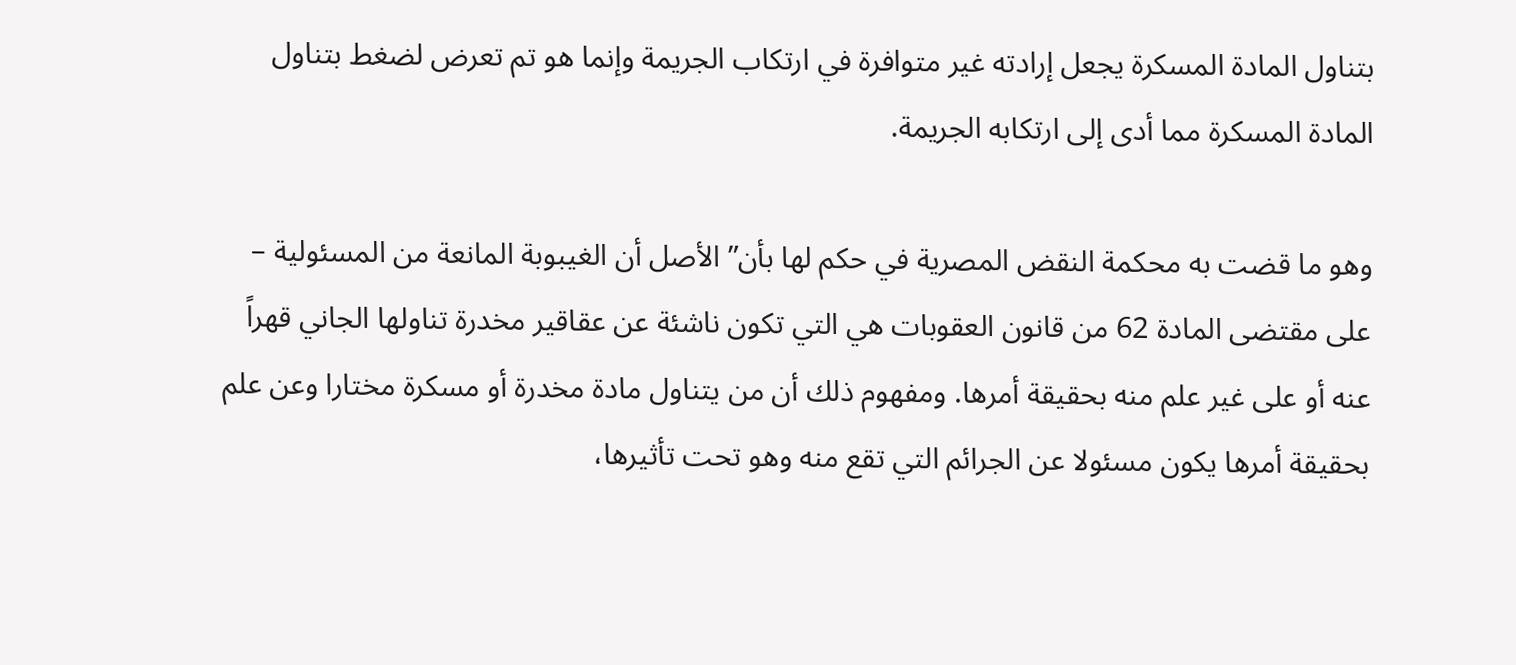بتناول المادة المسكرة يجعل إرادته غير متوافرة في ارتكاب الجريمة وإنما هو تم تعرض لضغط بتناول المادة المسكرة مما أدى إلى ارتكابه الجريمة.

وهو ما قضت به محكمة النقض المصرية في حكم لها بأن” الأصل أن الغيبوبة المانعة من المسئولية – على مقتضى المادة 62 من قانون العقوبات هي التي تكون ناشئة عن عقاقير مخدرة تناولها الجاني قهراً عنه أو على غير علم منه بحقيقة أمرها. ومفهوم ذلك أن من يتناول مادة مخدرة أو مسكرة مختارا وعن علم بحقيقة أمرها يكون مسئولا عن الجرائم التي تقع منه وهو تحت تأثيرها،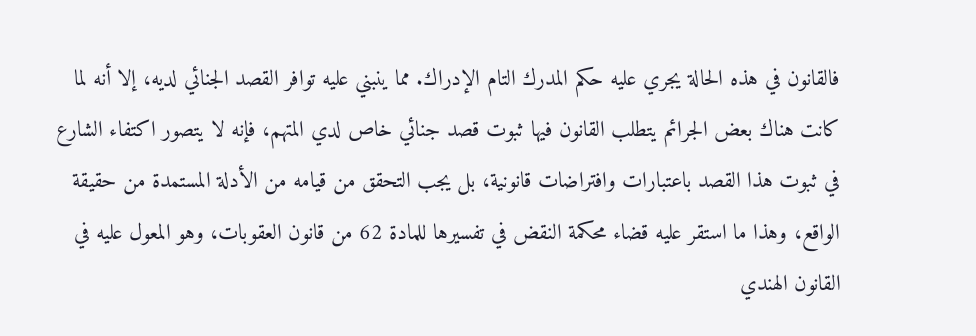فالقانون في هذه الحالة يجري عليه حكم المدرك التام الإدراك. مما ينبني عليه توافر القصد الجنائي لديه، إلا أنه لما كانت هناك بعض الجرائم يتطلب القانون فيها ثبوت قصد جنائي خاص لدي المتهم، فإنه لا يتصور اكتفاء الشارع في ثبوت هذا القصد باعتبارات وافتراضات قانونية، بل يجب التحقق من قيامه من الأدلة المستمدة من حقيقة الواقع، وهذا ما استقر عليه قضاء محكمة النقض في تفسيرها للمادة 62 من قانون العقوبات، وهو المعول عليه في القانون الهندي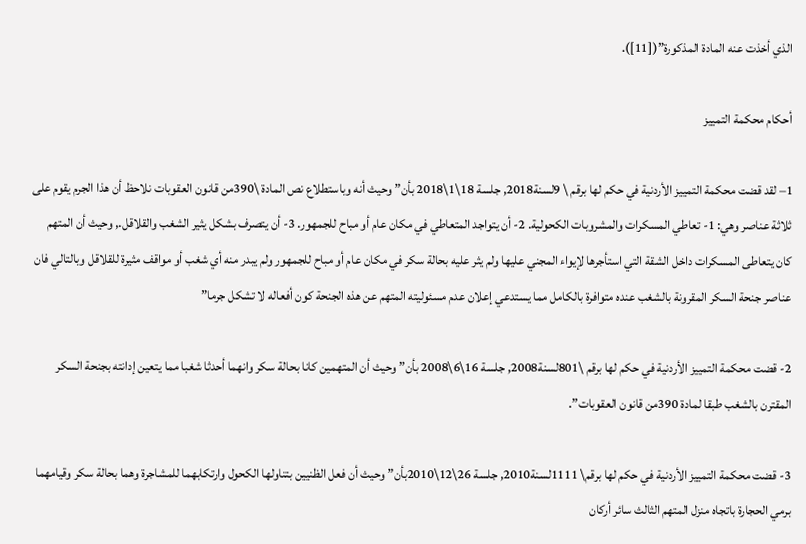الذي أخذت عنه المادة المذكورة”([11]).

أحكام محكمة التمييز

1– لقد قضت محكمة التمييز الأردنية في حكم لها برقم \ 9لسنة2018, جلسة 18\1\2018 بأن” وحيث أنه وباستطلاع نص المادة \390من قانون العقوبات نلاحظ أن هذا الجرم يقوم على ثلاثة عناصر وهي: 1- تعاطي المسكرات والمشروبات الكحولية. 2- أن يتواجد المتعاطي في مكان عام أو مباح للجمهور. 3- أن يتصرف بشكل يثير الشغب والقلاقل., وحيث أن المتهم كان يتعاطى المسكرات داخل الشقة التي استأجرها لإيواء المجني عليها ولم يثر عليه بحالة سكر في مكان عام أو مباح للجمهور ولم يبدر منه أي شغب أو مواقف مثيرة للقلاقل وبالتالي فان عناصر جنحة السكر المقرونة بالشغب عنده متوافرة بالكامل مما يستدعي إعلان عدم مسئوليته المتهم عن هذه الجنحة كون أفعاله لا تشكل جرما”

2- قضت محكمة التمييز الأردنية في حكم لها برقم \801لسنة2008, جلسة 16\6\2008 بأن” وحيث أن المتهمين كانا بحالة سكر وانهما أحدثا شغبا مما يتعين إدانته بجنحة السكر المقترن بالشغب طبقا لمادة 390من قانون العقوبات”.

3- قضت محكمة التمييز الأردنية في حكم لها برقم\ 1111لسنة2010, جلسة 26\12\2010بأن” وحيث أن فعل الظنيين بتناولها الكحول وارتكابهما للمشاجرة وهما بحالة سكر وقيامهما برمي الحجارة باتجاه منزل المتهم الثالث سائر أركان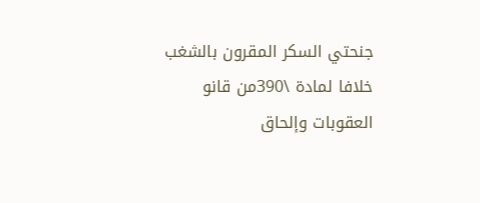جنحتي السكر المقرون بالشغب خلافا لمادة \390من قانو العقوبات وإلحاق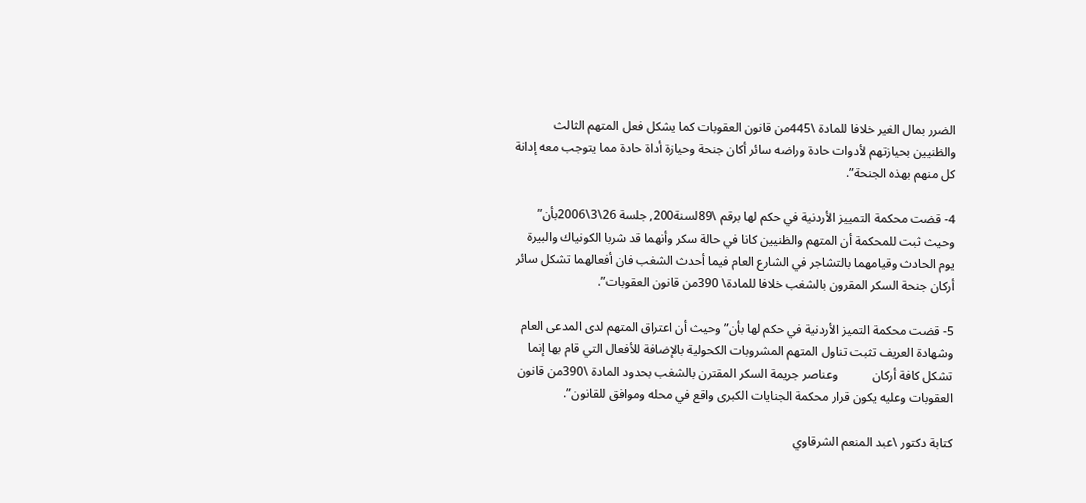الضرر بمال الغير خلافا للمادة \445من قانون العقوبات كما يشكل فعل المتهم الثالث والظنيين بحيازتهم لأدوات حادة وراضه سائر أكان جنحة وحيازة أداة حادة مما يتوجب معه إدانة كل منهم بهذه الجنحة”.

4- قضت محكمة التمييز الأردنية في حكم لها برقم \89لسنة200, جلسة 26\3\2006بأن” وحيث ثبت للمحكمة أن المتهم والظنيين كانا في حالة سكر وأنهما قد شربا الكونياك والبيرة يوم الحادث وقيامهما بالتشاجر في الشارع العام فيما أحدث الشغب فان أفعالهما تشكل سائر أركان جنحة السكر المقرون بالشغب خلافا للمادة\ 390من قانون العقوبات”.

5- قضت محكمة التميز الأردنية في حكم لها بأن” وحيث أن اعتراق المتهم لدى المدعى العام وشهادة العريف تثبت تناول المتهم المشروبات الكحولية بالإضافة للأفعال التي قام بها إنما تشكل كافة أركان           وعناصر جريمة السكر المقترن بالشغب بحدود المادة \390من قانون العقوبات وعليه يكون قرار محكمة الجنايات الكبرى واقع في محله وموافق للقانون”.

كتابة دكتور \عبد المنعم الشرقاوي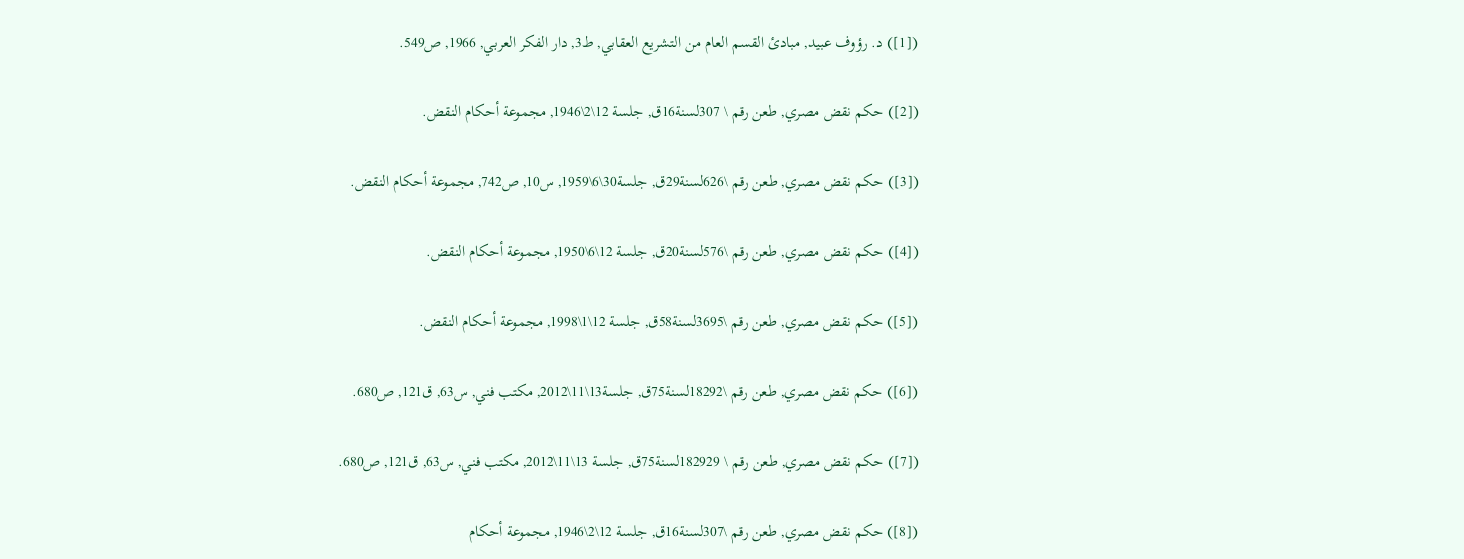([1]) د. رؤوف عبيد, مبادئ القسم العام من التشريع العقابي, ط3, دار الفكر العربي, 1966, ص549.

([2]) حكم نقض مصري, طعن رقم \ 307لسنة16ق, جلسة 12\2\1946, مجموعة أحكام النقض.

([3]) حكم نقض مصري, طعن رقم \626لسنة29ق, جلسة30\6\1959, س10, ص742, مجموعة أحكام النقض.

([4]) حكم نقض مصري, طعن رقم \576لسنة20ق, جلسة 12\6\1950, مجموعة أحكام النقض.

([5]) حكم نقض مصري, طعن رقم \3695لسنة58ق, جلسة 12\1\1998, مجموعة أحكام النقض.

([6]) حكم نقض مصري, طعن رقم \18292لسنة75ق, جلسة13\11\2012, مكتب فني, س63, ق121, ص680.

([7]) حكم نقض مصري, طعن رقم \ 182929لسنة75ق, جلسة 13\11\2012, مكتب فني, س63, ق121, ص680.

([8]) حكم نقض مصري, طعن رقم \307لسنة16ق, جلسة 12\2\1946, مجموعة أحكام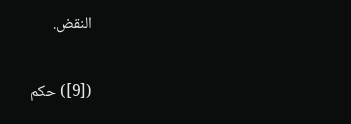النقض.

([9]) حكم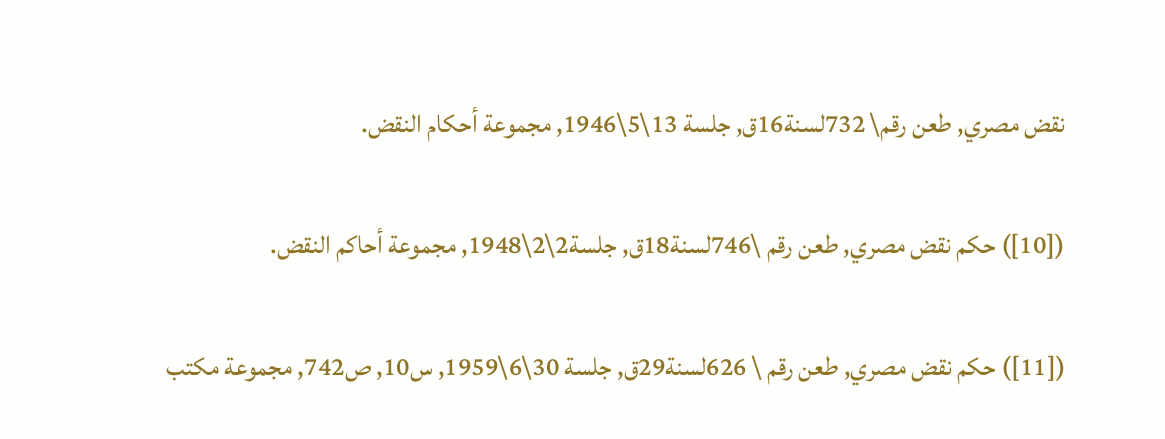نقض مصري, طعن رقم\ 732لسنة16ق, جلسة 13\5\1946, مجموعة أحكام النقض.

([10]) حكم نقض مصري, طعن رقم \746لسنة18ق, جلسة2\2\1948, مجموعة أحاكم النقض.

([11]) حكم نقض مصري, طعن رقم \ 626لسنة29ق, جلسة 30\6\1959, س10, ص742, مجموعة مكتب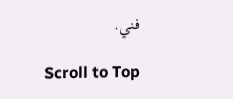فني.

Scroll to Top